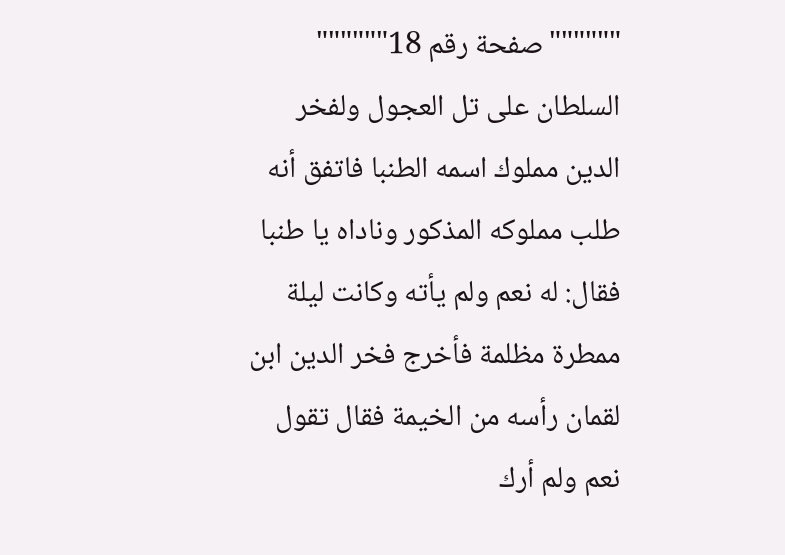""""""صفحة رقم 18""""""
السلطان على تل العجول ولفخر الدين مملوك اسمه الطنبا فاتفق أنه طلب مملوكه المذكور وناداه يا طنبا فقال: له نعم ولم يأته وكانت ليلة ممطرة مظلمة فأخرج فخر الدين ابن لقمان رأسه من الخيمة فقال تقول نعم ولم أرك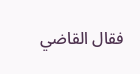فقال القاضي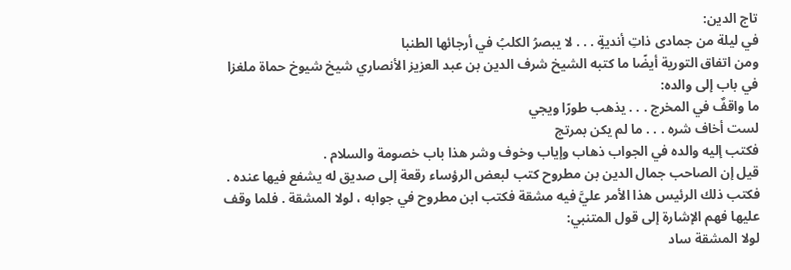تاج الدين:
في ليلة من جمادى ذاتِ أنديةٍ . . . لا يبصرُ الكلبُ في أرجائها الطنبا
ومن اتفاق التورية أيضًا ما كتبه الشيخ شرف الدين بن عبد العزيز الأنصاري شيخ شيوخ حماة ملغزا في باب إلى والده:
ما واقفٌ في المخرج . . . يذهب طورًا ويجي
لست أخاف شره . . . ما لم يكن بمرتج
فكتب إليه والده في الجواب ذهاب وإياب وخوف وشر هذا باب خصومة والسلام .
قيل إن الصاحب جمال الدين بن مطروح كتب لبعض الرؤساء رقعة إلى صديق له يشفع فيها عنده . فكتب ذلك الرئيس هذا الأمر عليَّ فيه مشقة فكتب ابن مطروح في جوابه ، لولا المشقة . فلما وقف عليها فهم الإشارة إلى قول المتنبي:
لولا المشقة ساد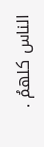الناس كلهمُ .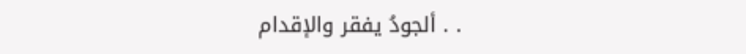. . ألجودُ يفقر والإقدام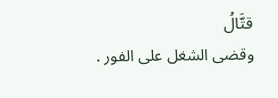قتَّالُ
وقضى الشغل على الفور .